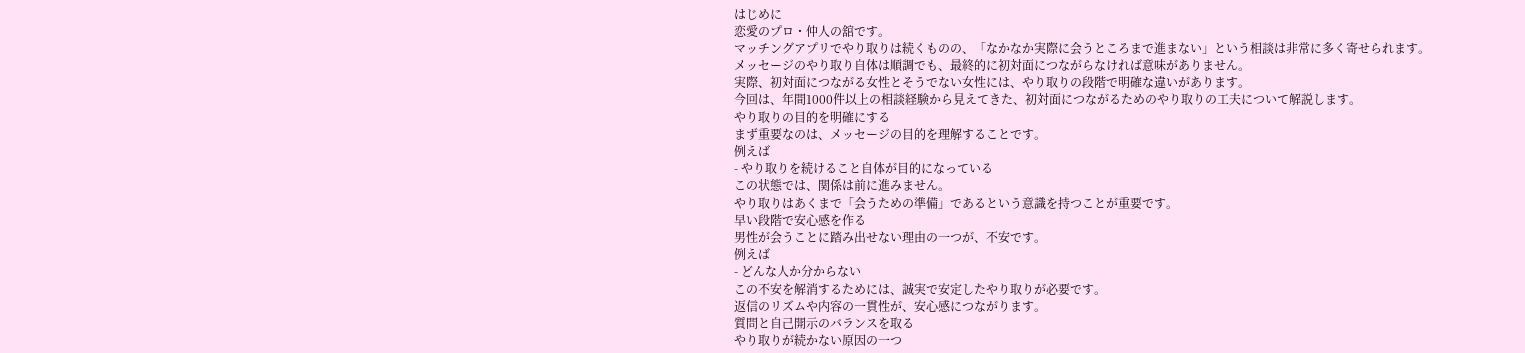はじめに
恋愛のプロ・仲人の舘です。
マッチングアプリでやり取りは続くものの、「なかなか実際に会うところまで進まない」という相談は非常に多く寄せられます。
メッセージのやり取り自体は順調でも、最終的に初対面につながらなければ意味がありません。
実際、初対面につながる女性とそうでない女性には、やり取りの段階で明確な違いがあります。
今回は、年間1000件以上の相談経験から見えてきた、初対面につながるためのやり取りの工夫について解説します。
やり取りの目的を明確にする
まず重要なのは、メッセージの目的を理解することです。
例えば
- やり取りを続けること自体が目的になっている
この状態では、関係は前に進みません。
やり取りはあくまで「会うための準備」であるという意識を持つことが重要です。
早い段階で安心感を作る
男性が会うことに踏み出せない理由の一つが、不安です。
例えば
- どんな人か分からない
この不安を解消するためには、誠実で安定したやり取りが必要です。
返信のリズムや内容の一貫性が、安心感につながります。
質問と自己開示のバランスを取る
やり取りが続かない原因の一つ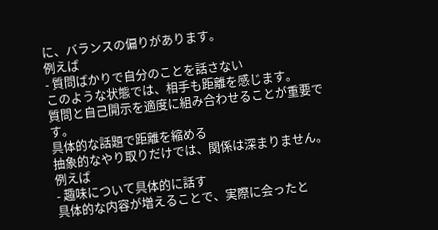に、バランスの偏りがあります。
例えば
- 質問ばかりで自分のことを話さない
このような状態では、相手も距離を感じます。
質問と自己開示を適度に組み合わせることが重要です。
具体的な話題で距離を縮める
抽象的なやり取りだけでは、関係は深まりません。
例えば
- 趣味について具体的に話す
具体的な内容が増えることで、実際に会ったと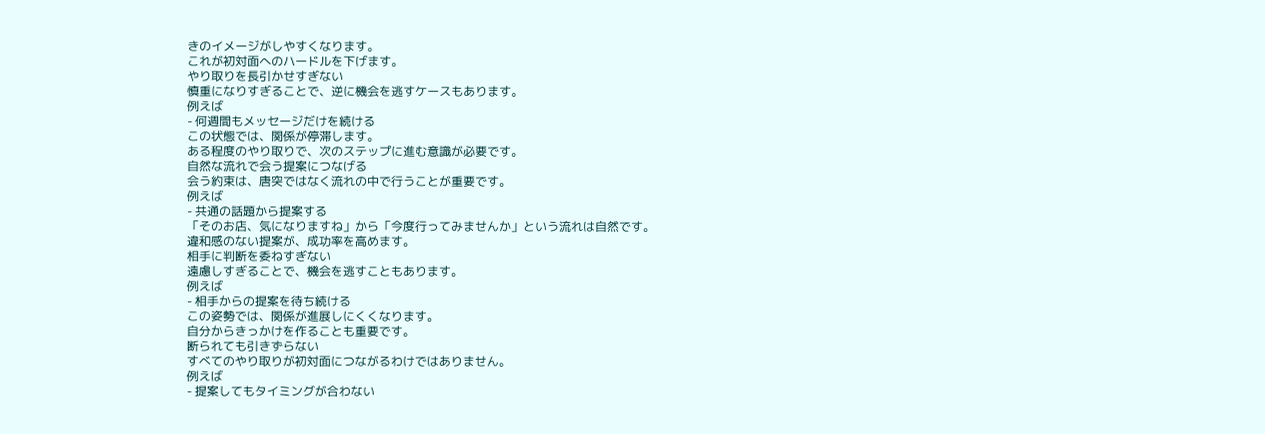きのイメージがしやすくなります。
これが初対面へのハードルを下げます。
やり取りを長引かせすぎない
慎重になりすぎることで、逆に機会を逃すケースもあります。
例えば
- 何週間もメッセージだけを続ける
この状態では、関係が停滞します。
ある程度のやり取りで、次のステップに進む意識が必要です。
自然な流れで会う提案につなげる
会う約束は、唐突ではなく流れの中で行うことが重要です。
例えば
- 共通の話題から提案する
「そのお店、気になりますね」から「今度行ってみませんか」という流れは自然です。
違和感のない提案が、成功率を高めます。
相手に判断を委ねすぎない
遠慮しすぎることで、機会を逃すこともあります。
例えば
- 相手からの提案を待ち続ける
この姿勢では、関係が進展しにくくなります。
自分からきっかけを作ることも重要です。
断られても引きずらない
すべてのやり取りが初対面につながるわけではありません。
例えば
- 提案してもタイミングが合わない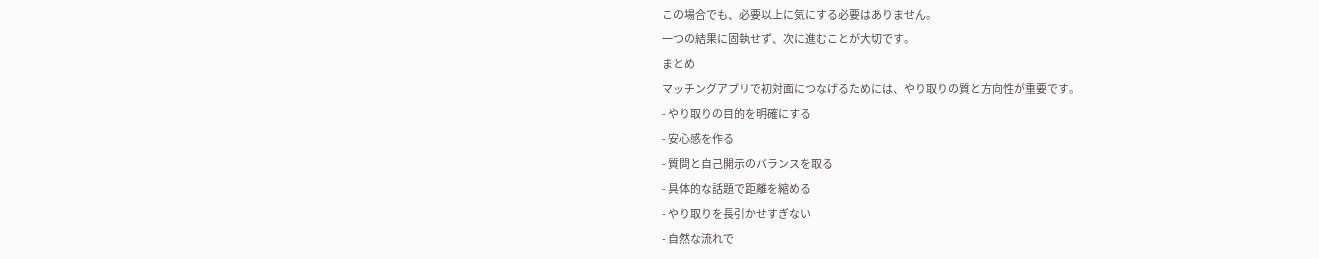この場合でも、必要以上に気にする必要はありません。
一つの結果に固執せず、次に進むことが大切です。
まとめ
マッチングアプリで初対面につなげるためには、やり取りの質と方向性が重要です。
- やり取りの目的を明確にする
- 安心感を作る
- 質問と自己開示のバランスを取る
- 具体的な話題で距離を縮める
- やり取りを長引かせすぎない
- 自然な流れで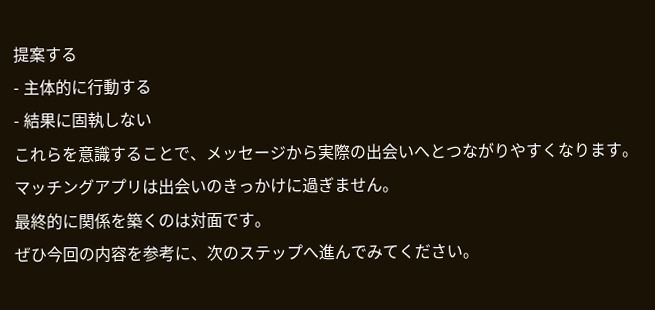提案する
- 主体的に行動する
- 結果に固執しない
これらを意識することで、メッセージから実際の出会いへとつながりやすくなります。
マッチングアプリは出会いのきっかけに過ぎません。
最終的に関係を築くのは対面です。
ぜひ今回の内容を参考に、次のステップへ進んでみてください。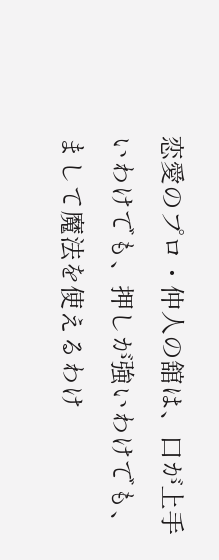恋愛のプロ・仲人の舘は、口が上手いわけでも、押しが強いわけでも、まして魔法を使えるわけ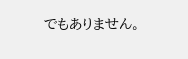でもありません。